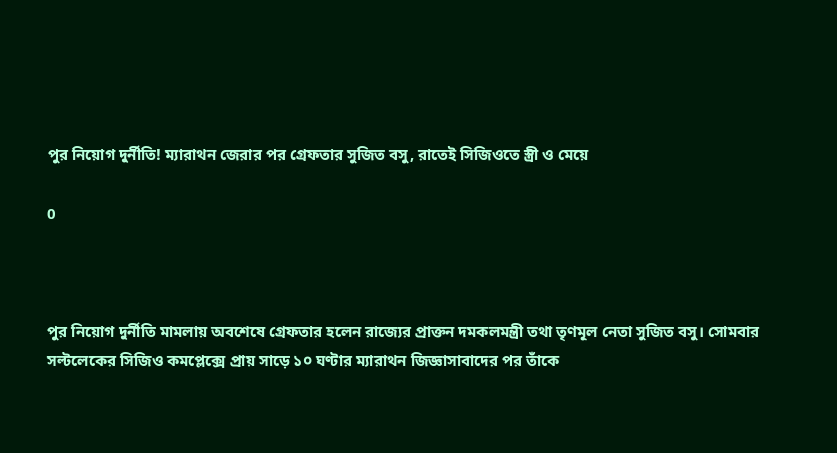পুর নিয়োগ দুর্নীতি! ম্যারাথন জেরার পর গ্রেফতার সুজিত বসু, রাতেই সিজিওতে স্ত্রী ও মেয়ে

0



পুর নিয়োগ দুর্নীতি মামলায় অবশেষে গ্রেফতার হলেন রাজ্যের প্রাক্তন দমকলমন্ত্রী তথা তৃণমূল নেতা সুজিত বসু। সোমবার সল্টলেকের সিজিও কমপ্লেক্সে প্রায় সাড়ে ১০ ঘণ্টার ম্যারাথন জিজ্ঞাসাবাদের পর তাঁকে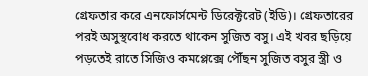গ্রেফতার করে এনফোর্সমেন্ট ডিরেক্টরেট (ইডি)। গ্রেফতারের পরই অসুস্থবোধ করতে থাকেন সুজিত বসু। এই খবর ছড়িয়ে পড়তেই রাতে সিজিও কমপ্লেক্সে পৌঁছন সুজিত বসুর স্ত্রী ও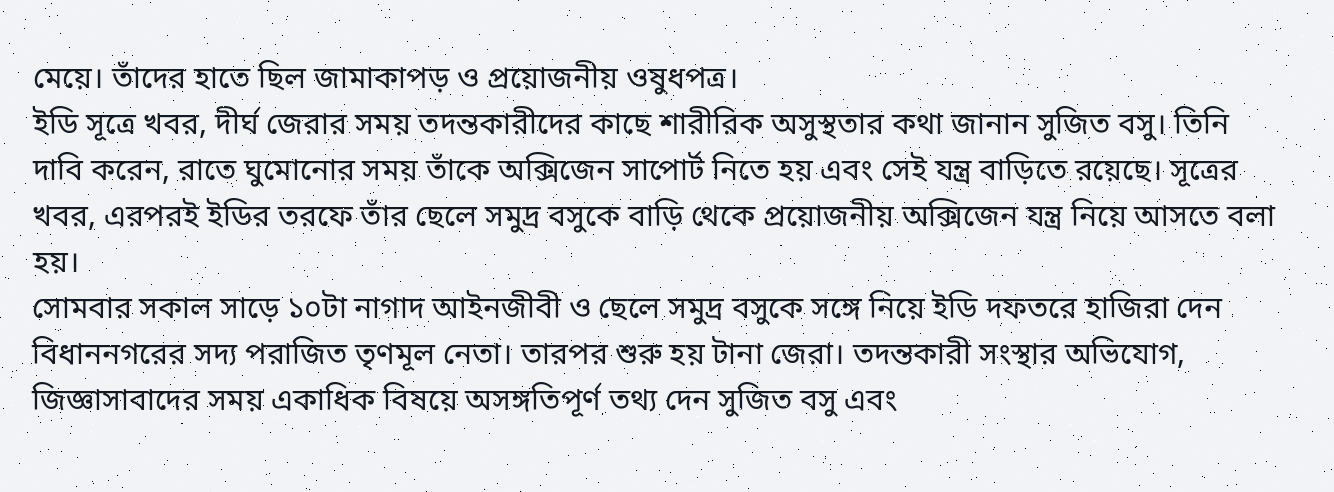মেয়ে। তাঁদের হাতে ছিল জামাকাপড় ও প্রয়োজনীয় ওষুধপত্র।
ইডি সূত্রে খবর, দীর্ঘ জেরার সময় তদন্তকারীদের কাছে শারীরিক অসুস্থতার কথা জানান সুজিত বসু। তিনি দাবি করেন, রাতে ঘুমোনোর সময় তাঁকে অক্সিজেন সাপোর্ট নিতে হয় এবং সেই যন্ত্র বাড়িতে রয়েছে। সূত্রের খবর, এরপরই ইডির তরফে তাঁর ছেলে সমুদ্র বসুকে বাড়ি থেকে প্রয়োজনীয় অক্সিজেন যন্ত্র নিয়ে আসতে বলা হয়।
সোমবার সকাল সাড়ে ১০টা নাগাদ আইনজীবী ও ছেলে সমুদ্র বসুকে সঙ্গে নিয়ে ইডি দফতরে হাজিরা দেন বিধাননগরের সদ্য পরাজিত তৃণমূল নেতা। তারপর শুরু হয় টানা জেরা। তদন্তকারী সংস্থার অভিযোগ, জিজ্ঞাসাবাদের সময় একাধিক বিষয়ে অসঙ্গতিপূর্ণ তথ্য দেন সুজিত বসু এবং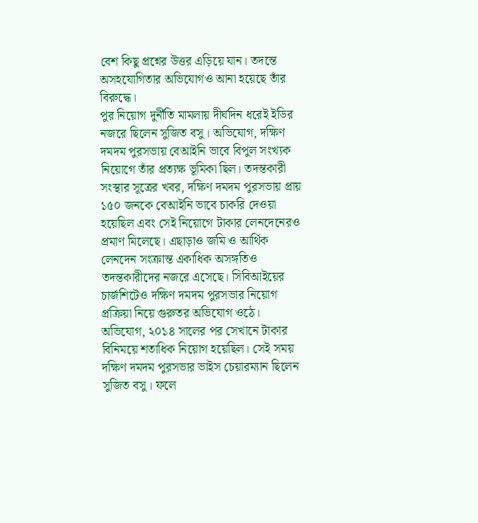বেশ কিছু প্রশ্নের উত্তর এড়িয়ে যান। তদন্তে অসহযোগিতার অভিযোগও আনা হয়েছে তাঁর বিরুদ্ধে।
পুর নিয়োগ দুর্নীতি মামলায় দীর্ঘদিন ধরেই ইডির নজরে ছিলেন সুজিত বসু। অভিযোগ, দক্ষিণ দমদম পুরসভায় বেআইনি ভাবে বিপুল সংখ্যক নিয়োগে তাঁর প্রত্যক্ষ ভূমিকা ছিল। তদন্তকারী সংস্থার সূত্রের খবর, দক্ষিণ দমদম পুরসভায় প্রায় ১৫০ জনকে বেআইনি ভাবে চাকরি দেওয়া হয়েছিল এবং সেই নিয়োগে টাকার লেনদেনেরও প্রমাণ মিলেছে। এছাড়াও জমি ও আর্থিক লেনদেন সংক্রান্ত একাধিক অসঙ্গতিও তদন্তকারীদের নজরে এসেছে। সিবিআইয়ের চার্জশিটেও দক্ষিণ দমদম পুরসভার নিয়োগ প্রক্রিয়া নিয়ে গুরুতর অভিযোগ ওঠে। অভিযোগ, ২০১৪ সালের পর সেখানে টাকার বিনিময়ে শতাধিক নিয়োগ হয়েছিল। সেই সময় দক্ষিণ দমদম পুরসভার ভাইস চেয়ারম্যান ছিলেন সুজিত বসু। ফলে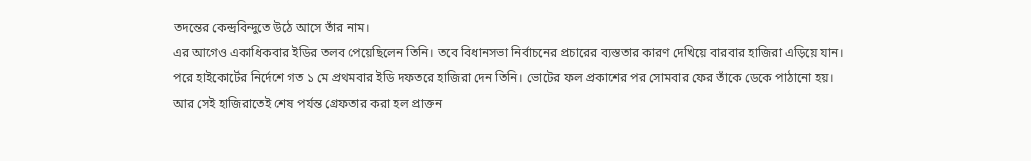তদন্তের কেন্দ্রবিন্দুতে উঠে আসে তাঁর নাম।
এর আগেও একাধিকবার ইডির তলব পেয়েছিলেন তিনি। তবে বিধানসভা নির্বাচনের প্রচারের ব্যস্ততার কারণ দেখিয়ে বারবার হাজিরা এড়িয়ে যান। পরে হাইকোর্টের নির্দেশে গত ১ মে প্রথমবার ইডি দফতরে হাজিরা দেন তিনি। ভোটের ফল প্রকাশের পর সোমবার ফের তাঁকে ডেকে পাঠানো হয়। আর সেই হাজিরাতেই শেষ পর্যন্ত গ্রেফতার করা হল প্রাক্তন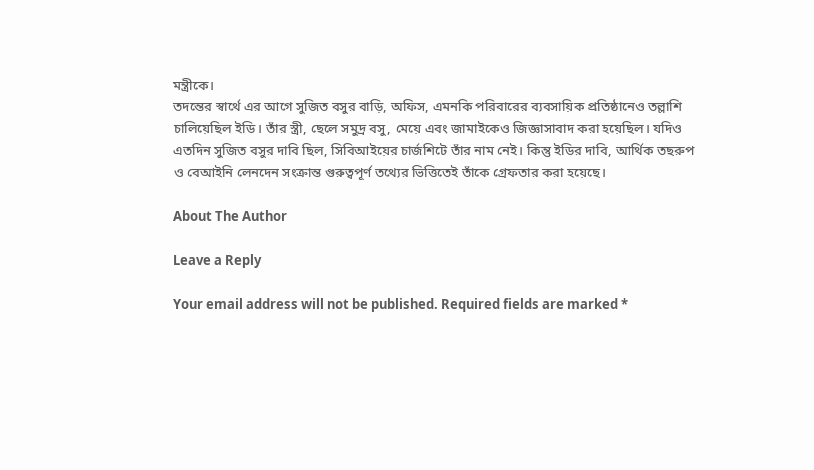মন্ত্রীকে।
তদন্তের স্বার্থে এর আগে সুজিত বসুর বাড়ি, অফিস, এমনকি পরিবারের ব্যবসায়িক প্রতিষ্ঠানেও তল্লাশি চালিয়েছিল ইডি। তাঁর স্ত্রী, ছেলে সমুদ্র বসু, মেয়ে এবং জামাইকেও জিজ্ঞাসাবাদ করা হয়েছিল। যদিও এতদিন সুজিত বসুর দাবি ছিল, সিবিআইয়ের চার্জশিটে তাঁর নাম নেই। কিন্তু ইডির দাবি, আর্থিক তছরুপ ও বেআইনি লেনদেন সংক্রান্ত গুরুত্বপূর্ণ তথ্যের ভিত্তিতেই তাঁকে গ্রেফতার করা হয়েছে।

About The Author

Leave a Reply

Your email address will not be published. Required fields are marked *